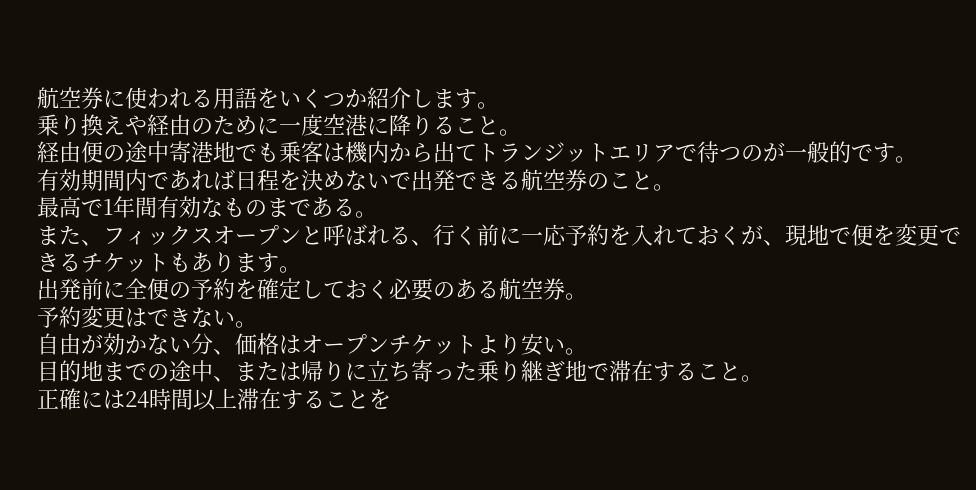航空券に使われる用語をいくつか紹介します。
乗り換えや経由のために一度空港に降りること。
経由便の途中寄港地でも乗客は機内から出てトランジットエリアで待つのが一般的です。
有効期間内であれば日程を決めないで出発できる航空券のこと。
最高で1年間有効なものまである。
また、フィックスオープンと呼ばれる、行く前に一応予約を入れておくが、現地で便を変更できるチケットもあります。
出発前に全便の予約を確定しておく必要のある航空券。
予約変更はできない。
自由が効かない分、価格はオープンチケットより安い。
目的地までの途中、または帰りに立ち寄った乗り継ぎ地で滞在すること。
正確には24時間以上滞在することを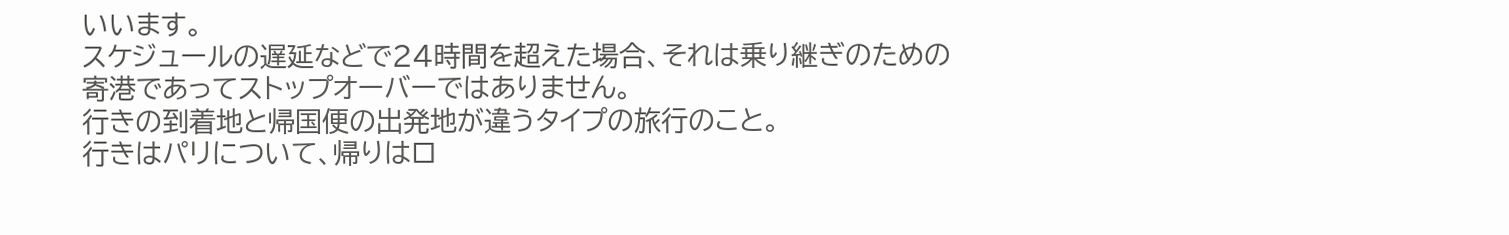いいます。
スケジュールの遅延などで24時間を超えた場合、それは乗り継ぎのための寄港であってストップオーバーではありません。
行きの到着地と帰国便の出発地が違うタイプの旅行のこと。
行きはパリについて、帰りはロ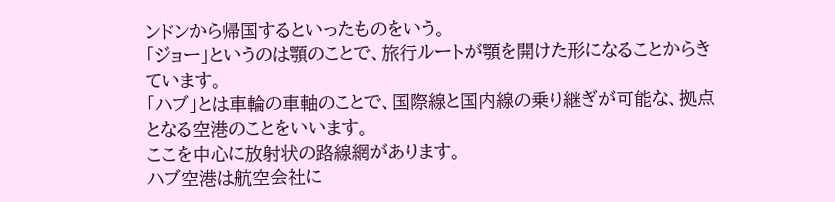ンドンから帰国するといったものをいう。
「ジョー」というのは顎のことで、旅行ルートが顎を開けた形になることからきています。
「ハブ」とは車輪の車軸のことで、国際線と国内線の乗り継ぎが可能な、拠点となる空港のことをいいます。
ここを中心に放射状の路線網があります。
ハブ空港は航空会社に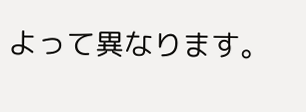よって異なります。